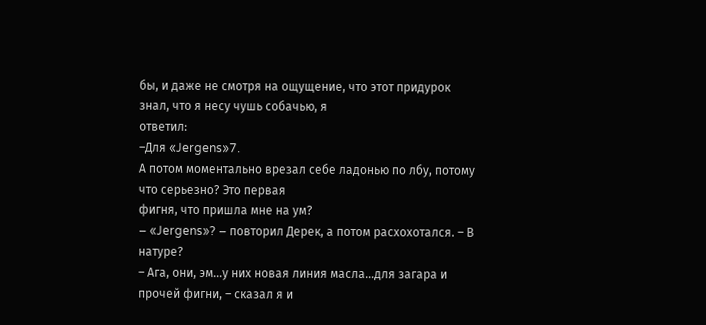бы, и даже не смотря на ощущение, что этот придурок знал, что я несу чушь собачью, я
ответил:
–Для «Jergens»7.
А потом моментально врезал себе ладонью по лбу, потому что серьезно? Это первая
фигня, что пришла мне на ум?
– «Jergens»? – повторил Дерек, а потом расхохотался. – В натуре?
– Ага, они, эм…у них новая линия масла…для загара и прочей фигни, – сказал я и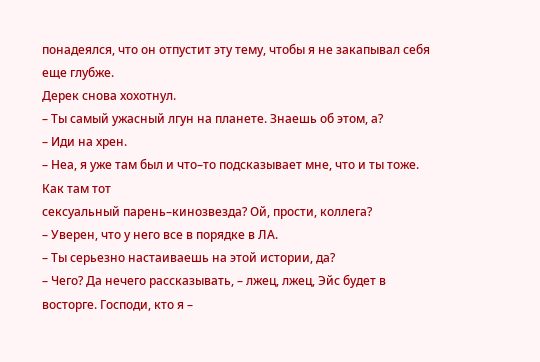понадеялся, что он отпустит эту тему, чтобы я не закапывал себя еще глубже.
Дерек снова хохотнул.
– Ты самый ужасный лгун на планете. Знаешь об этом, а?
– Иди на хрен.
– Неа, я уже там был и что–то подсказывает мне, что и ты тоже. Как там тот
сексуальный парень–кинозвезда? Ой, прости, коллега?
– Уверен, что у него все в порядке в ЛА.
– Ты серьезно настаиваешь на этой истории, да?
– Чего? Да нечего рассказывать, – лжец, лжец, Эйс будет в восторге. Господи, кто я –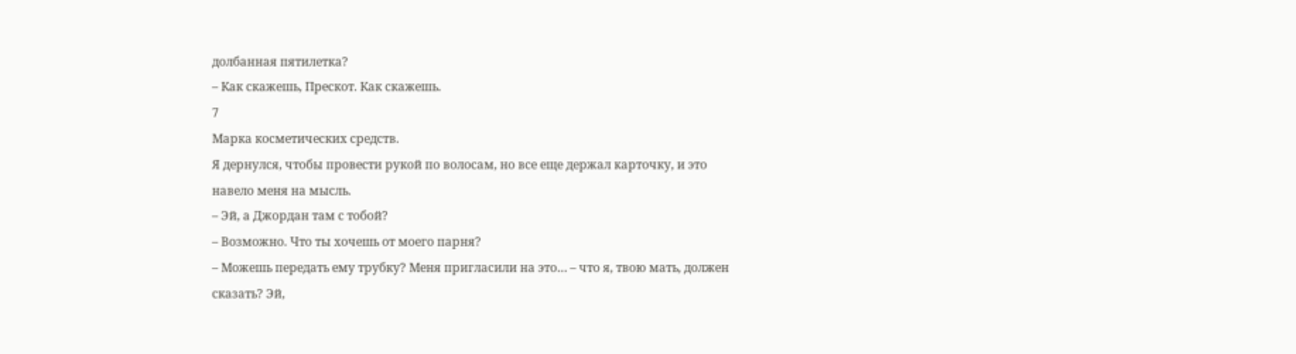долбанная пятилетка?
– Как скажешь, Прескот. Как скажешь.
7
Марка косметических средств.
Я дернулся, чтобы провести рукой по волосам, но все еще держал карточку, и это
навело меня на мысль.
– Эй, а Джордан там с тобой?
– Возможно. Что ты хочешь от моего парня?
– Можешь передать ему трубку? Меня пригласили на это… – что я, твою мать, должен
сказать? Эй,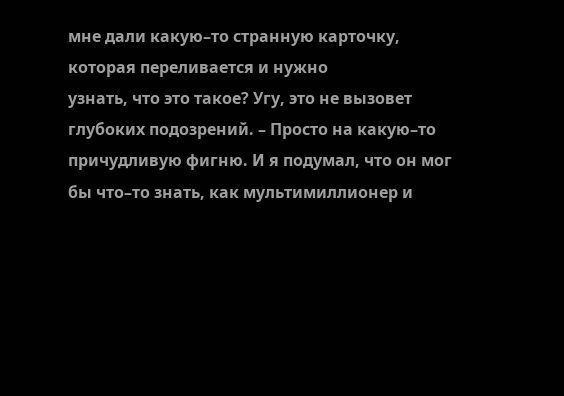мне дали какую–то странную карточку, которая переливается и нужно
узнать, что это такое? Угу, это не вызовет глубоких подозрений. – Просто на какую–то
причудливую фигню. И я подумал, что он мог бы что–то знать, как мультимиллионер и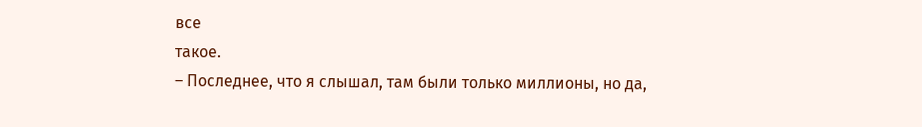все
такое.
– Последнее, что я слышал, там были только миллионы, но да,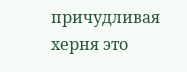причудливая херня это